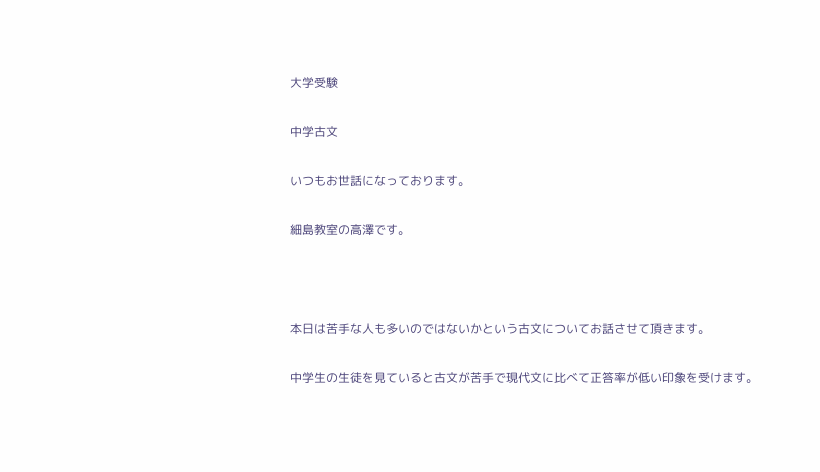大学受験

中学古文

いつもお世話になっております。

細島教室の高澤です。



本日は苦手な人も多いのではないかという古文についてお話させて頂きます。

中学生の生徒を見ていると古文が苦手で現代文に比べて正答率が低い印象を受けます。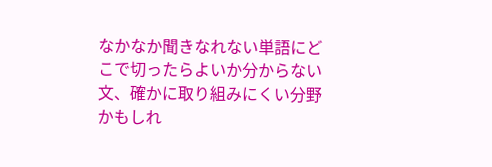なかなか聞きなれない単語にどこで切ったらよいか分からない文、確かに取り組みにくい分野かもしれ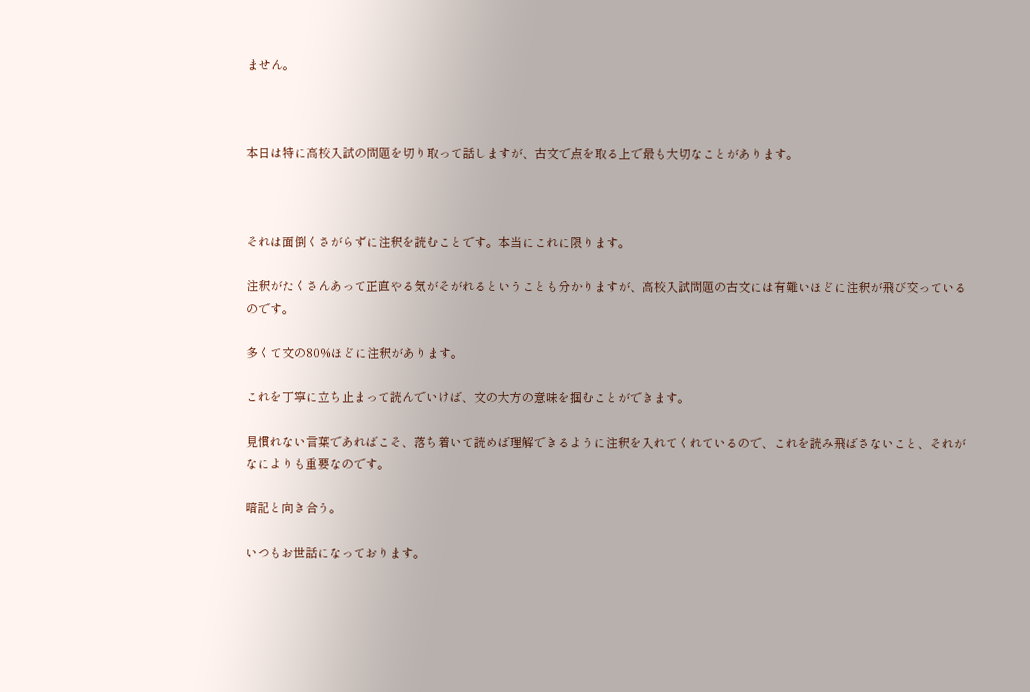ません。



本日は特に高校入試の問題を切り取って話しますが、古文で点を取る上で最も大切なことがあります。



それは面倒くさがらずに注釈を読むことです。本当にこれに限ります。

注釈がたくさんあって正直やる気がそがれるということも分かりますが、高校入試問題の古文には有難いほどに注釈が飛び交っているのです。

多くて文の80%ほどに注釈があります。

これを丁寧に立ち止まって読んでいけば、文の大方の意味を掴むことができます。

見慣れない言葉であればこそ、落ち着いて読めば理解できるように注釈を入れてくれているので、これを読み飛ばさないこと、それがなによりも重要なのです。

暗記と向き合う。

いつもお世話になっております。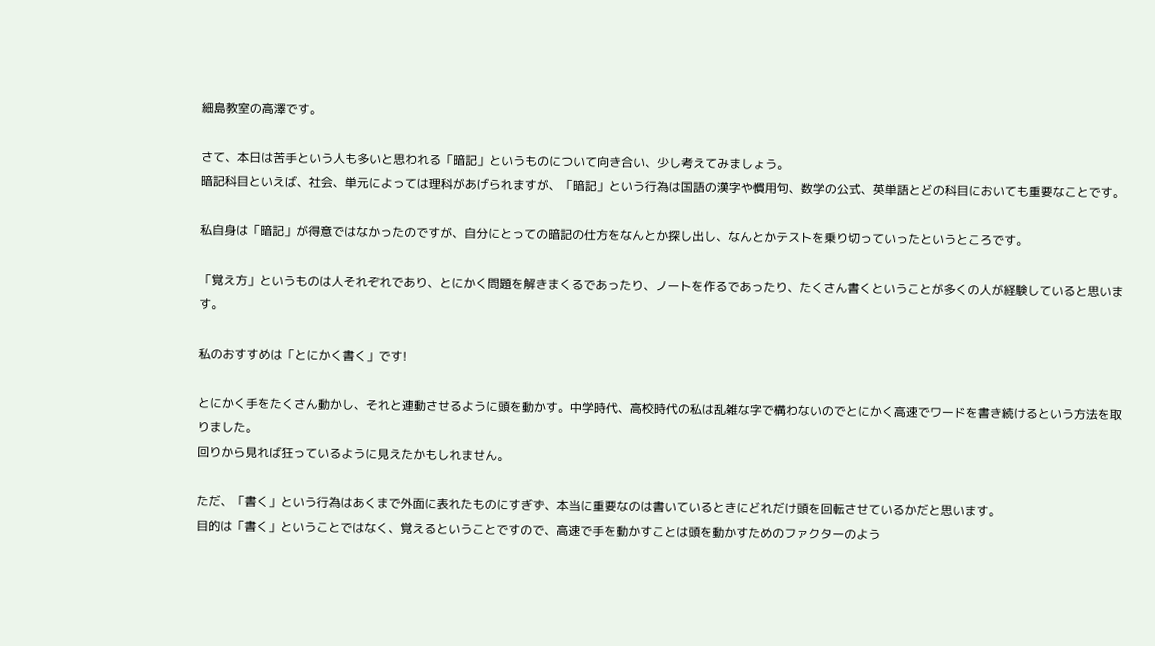細島教室の高澤です。

さて、本日は苦手という人も多いと思われる「暗記」というものについて向き合い、少し考えてみましょう。
暗記科目といえば、社会、単元によっては理科があげられますが、「暗記」という行為は国語の漢字や慣用句、数学の公式、英単語とどの科目においても重要なことです。

私自身は「暗記」が得意ではなかったのですが、自分にとっての暗記の仕方をなんとか探し出し、なんとかテストを乗り切っていったというところです。

「覚え方」というものは人それぞれであり、とにかく問題を解きまくるであったり、ノートを作るであったり、たくさん書くということが多くの人が経験していると思います。

私のおすすめは「とにかく書く」です!

とにかく手をたくさん動かし、それと連動させるように頭を動かす。中学時代、高校時代の私は乱雑な字で構わないのでとにかく高速でワードを書き続けるという方法を取りました。
回りから見れば狂っているように見えたかもしれません。

ただ、「書く」という行為はあくまで外面に表れたものにすぎず、本当に重要なのは書いているときにどれだけ頭を回転させているかだと思います。
目的は「書く」ということではなく、覚えるということですので、高速で手を動かすことは頭を動かすためのファクターのよう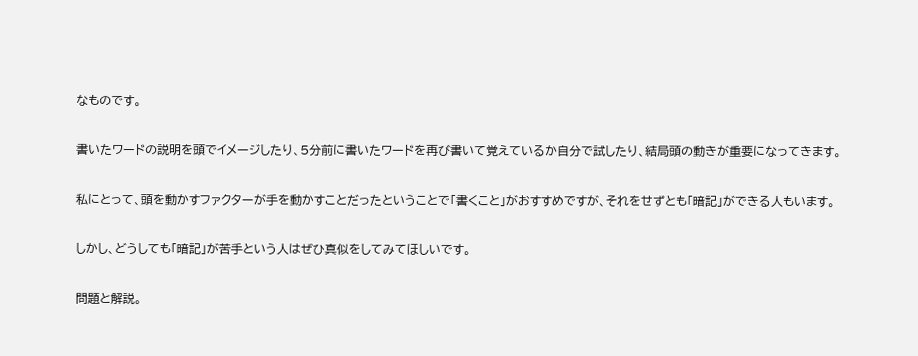なものです。

書いたワードの説明を頭でイメージしたり、5分前に書いたワードを再び書いて覚えているか自分で試したり、結局頭の動きが重要になってきます。

私にとって、頭を動かすファクターが手を動かすことだったということで「書くこと」がおすすめですが、それをせずとも「暗記」ができる人もいます。

しかし、どうしても「暗記」が苦手という人はぜひ真似をしてみてほしいです。

問題と解説。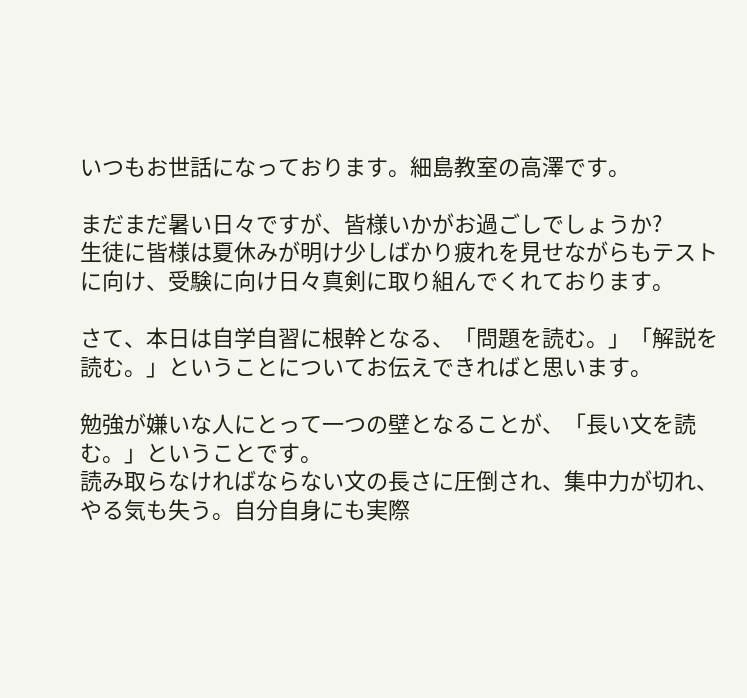いつもお世話になっております。細島教室の高澤です。

まだまだ暑い日々ですが、皆様いかがお過ごしでしょうか?
生徒に皆様は夏休みが明け少しばかり疲れを見せながらもテストに向け、受験に向け日々真剣に取り組んでくれております。

さて、本日は自学自習に根幹となる、「問題を読む。」「解説を読む。」ということについてお伝えできればと思います。

勉強が嫌いな人にとって一つの壁となることが、「長い文を読む。」ということです。
読み取らなければならない文の長さに圧倒され、集中力が切れ、やる気も失う。自分自身にも実際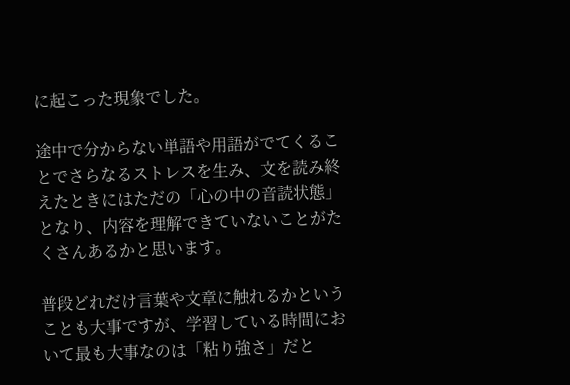に起こった現象でした。

途中で分からない単語や用語がでてくることでさらなるストレスを生み、文を読み終えたときにはただの「心の中の音読状態」となり、内容を理解できていないことがたくさんあるかと思います。

普段どれだけ言葉や文章に触れるかということも大事ですが、学習している時間において最も大事なのは「粘り強さ」だと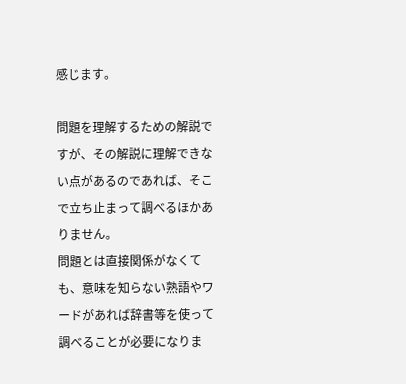感じます。

問題を理解するための解説ですが、その解説に理解できない点があるのであれば、そこで立ち止まって調べるほかありません。
問題とは直接関係がなくても、意味を知らない熟語やワードがあれば辞書等を使って調べることが必要になりま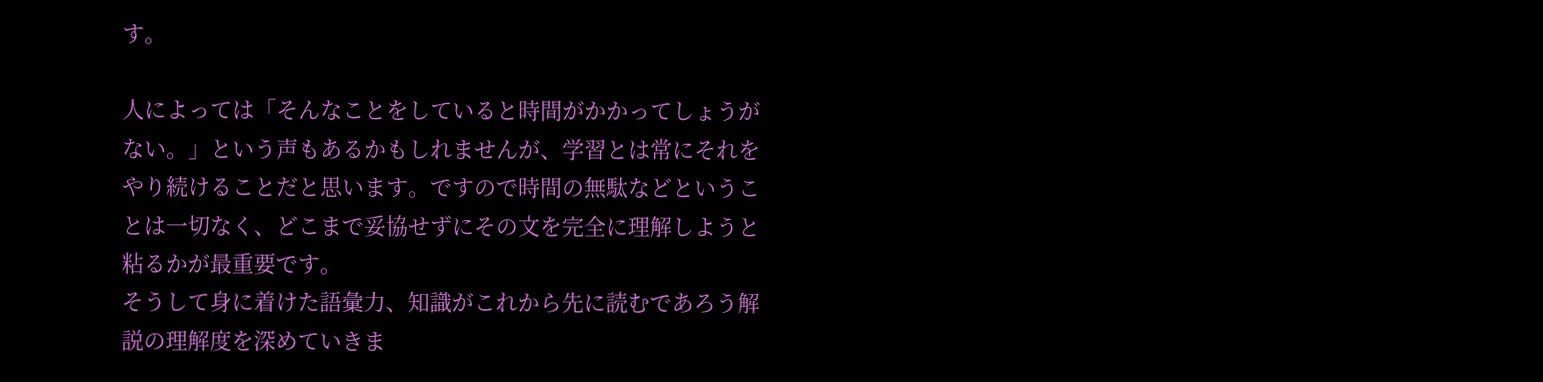す。

人によっては「そんなことをしていると時間がかかってしょうがない。」という声もあるかもしれませんが、学習とは常にそれをやり続けることだと思います。ですので時間の無駄などということは一切なく、どこまで妥協せずにその文を完全に理解しようと粘るかが最重要です。
そうして身に着けた語彙力、知識がこれから先に読むであろう解説の理解度を深めていきま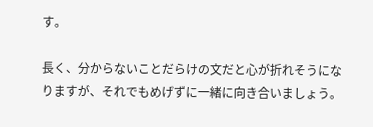す。

長く、分からないことだらけの文だと心が折れそうになりますが、それでもめげずに一緒に向き合いましょう。